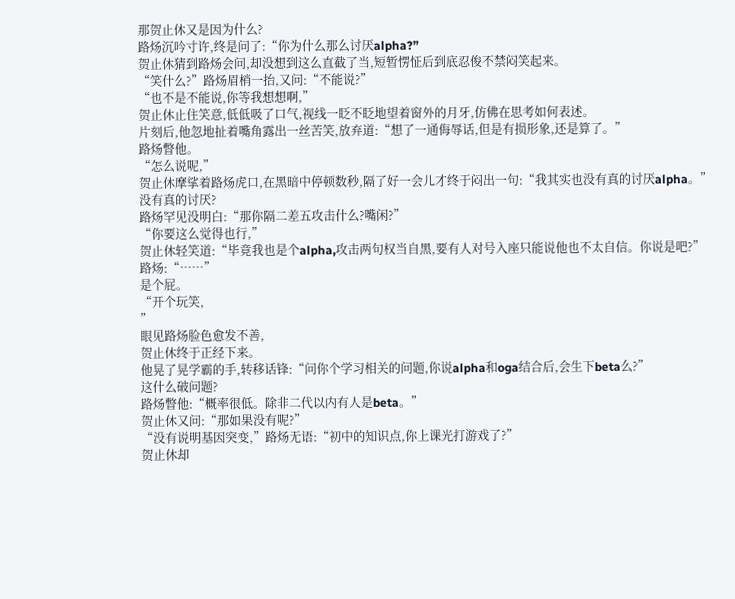那贺止休又是因为什么?
路炀沉吟寸许,终是问了:“你为什么那么讨厌alpha?”
贺止休猜到路炀会问,却没想到这么直截了当,短暂愣怔后到底忍俊不禁闷笑起来。
“笑什么?”路炀眉梢一抬,又问:“不能说?”
“也不是不能说,你等我想想啊,”
贺止休止住笑意,低低吸了口气,视线一眨不眨地望着窗外的月牙,仿佛在思考如何表述。
片刻后,他忽地扯着嘴角露出一丝苦笑,放弃道:“想了一通侮辱话,但是有损形象,还是算了。”
路炀瞥他。
“怎么说呢,”
贺止休摩挲着路炀虎口,在黑暗中停顿数秒,隔了好一会儿才终于闷出一句:“我其实也没有真的讨厌alpha。”
没有真的讨厌?
路炀罕见没明白:“那你隔二差五攻击什么?嘴闲?”
“你要这么觉得也行,”
贺止休轻笑道:“毕竟我也是个alpha,攻击两句权当自黑,要有人对号入座只能说他也不太自信。你说是吧?”
路炀:“……”
是个屁。
“开个玩笑,
”
眼见路炀脸色愈发不善,
贺止休终于正经下来。
他晃了晃学霸的手,转移话锋:“问你个学习相关的问题,你说alpha和oga结合后,会生下beta么?”
这什么破问题?
路炀瞥他:“概率很低。除非二代以内有人是beta。”
贺止休又问:“那如果没有呢?”
“没有说明基因突变,”路炀无语:“初中的知识点,你上课光打游戏了?”
贺止休却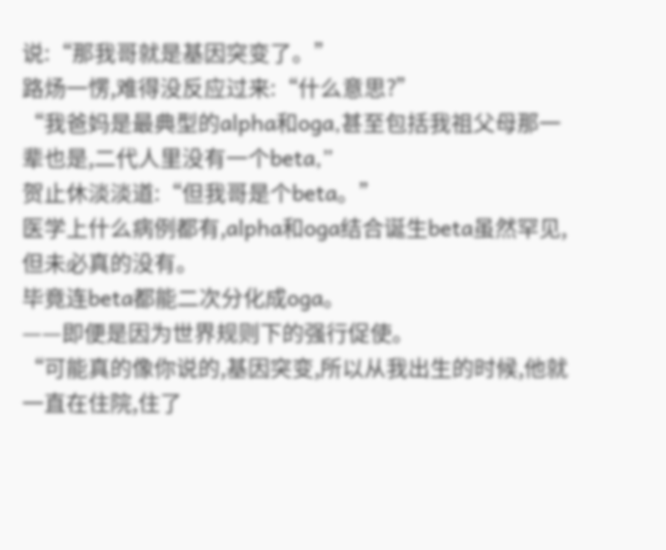说:“那我哥就是基因突变了。”
路炀一愣,难得没反应过来:“什么意思?”
“我爸妈是最典型的alpha和oga,甚至包括我祖父母那一辈也是,二代人里没有一个beta,”
贺止休淡淡道:“但我哥是个beta。”
医学上什么病例都有,alpha和oga结合诞生beta虽然罕见,但未必真的没有。
毕竟连beta都能二次分化成oga。
——即便是因为世界规则下的强行促使。
“可能真的像你说的,基因突变,所以从我出生的时候,他就一直在住院,住了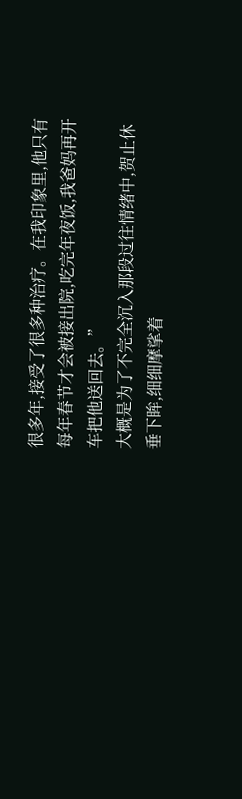很多年,接受了很多种治疗。在我印象里,他只有每年春节才会被接出院,吃完年夜饭,我爸妈再开车把他送回去。”
大概是为了不完全沉入那段过往情绪中,贺止休垂下眸,细细摩挲着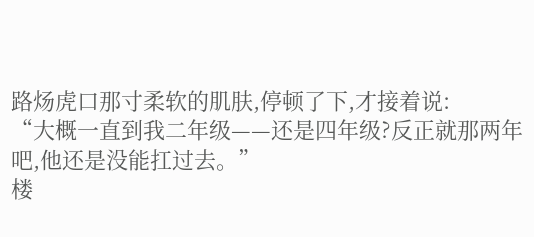路炀虎口那寸柔软的肌肤,停顿了下,才接着说:
“大概一直到我二年级——还是四年级?反正就那两年吧,他还是没能扛过去。”
楼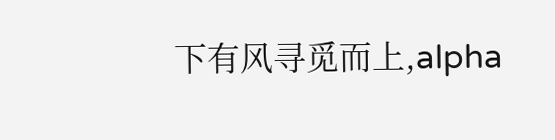下有风寻觅而上,alpha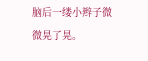脑后一缕小辫子微微晃了晃。